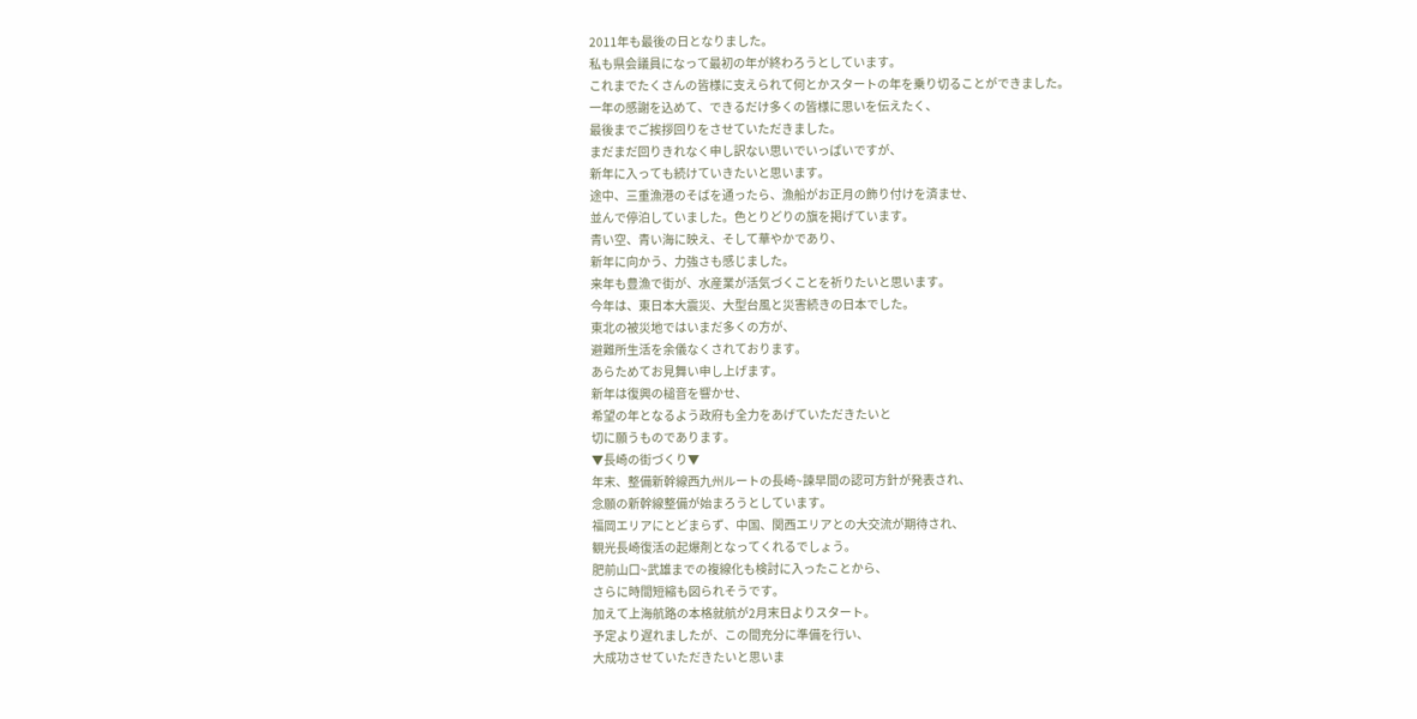2011年も最後の日となりました。
私も県会議員になって最初の年が終わろうとしています。
これまでたくさんの皆様に支えられて何とかスタートの年を乗り切ることができました。
一年の感謝を込めて、できるだけ多くの皆様に思いを伝えたく、
最後までご挨拶回りをさせていただきました。
まだまだ回りきれなく申し訳ない思いでいっぱいですが、
新年に入っても続けていきたいと思います。
途中、三重漁港のそばを通ったら、漁船がお正月の飾り付けを済ませ、
並んで停泊していました。色とりどりの旗を掲げています。
青い空、青い海に映え、そして華やかであり、
新年に向かう、力強さも感じました。
来年も豊漁で街が、水産業が活気づくことを祈りたいと思います。
今年は、東日本大震災、大型台風と災害続きの日本でした。
東北の被災地ではいまだ多くの方が、
避難所生活を余儀なくされております。
あらためてお見舞い申し上げます。
新年は復興の槌音を響かせ、
希望の年となるよう政府も全力をあげていただきたいと
切に願うものであります。
▼長崎の街づくり▼
年末、整備新幹線西九州ルートの長崎~諫早間の認可方針が発表され、
念願の新幹線整備が始まろうとしています。
福岡エリアにとどまらず、中国、関西エリアとの大交流が期待され、
観光長崎復活の起爆剤となってくれるでしょう。
肥前山口~武雄までの複線化も検討に入ったことから、
さらに時間短縮も図られそうです。
加えて上海航路の本格就航が2月末日よりスタート。
予定より遅れましたが、この間充分に準備を行い、
大成功させていただきたいと思いま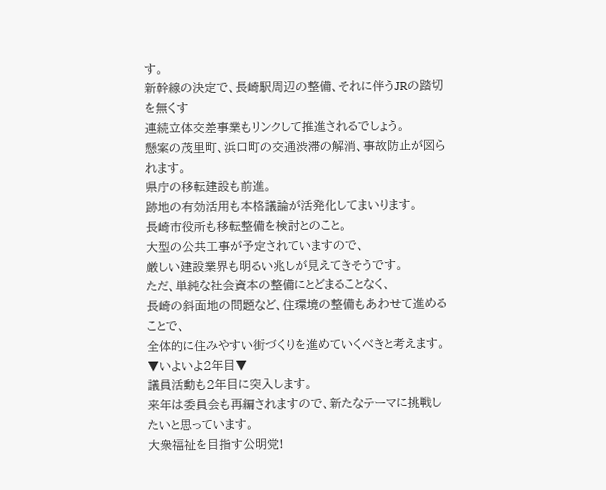す。
新幹線の決定で、長崎駅周辺の整備、それに伴うJRの踏切を無くす
連続立体交差事業もリンクして推進されるでしょう。
懸案の茂里町、浜口町の交通渋滞の解消、事故防止が図られます。
県庁の移転建設も前進。
跡地の有効活用も本格議論が活発化してまいります。
長崎市役所も移転整備を検討とのこと。
大型の公共工事が予定されていますので、
厳しい建設業界も明るい兆しが見えてきそうです。
ただ、単純な社会資本の整備にとどまることなく、
長崎の斜面地の問題など、住環境の整備もあわせて進めることで、
全体的に住みやすい街づくりを進めていくべきと考えます。
▼いよいよ2年目▼
議員活動も2年目に突入します。
来年は委員会も再編されますので、新たなテーマに挑戦したいと思っています。
大衆福祉を目指す公明党!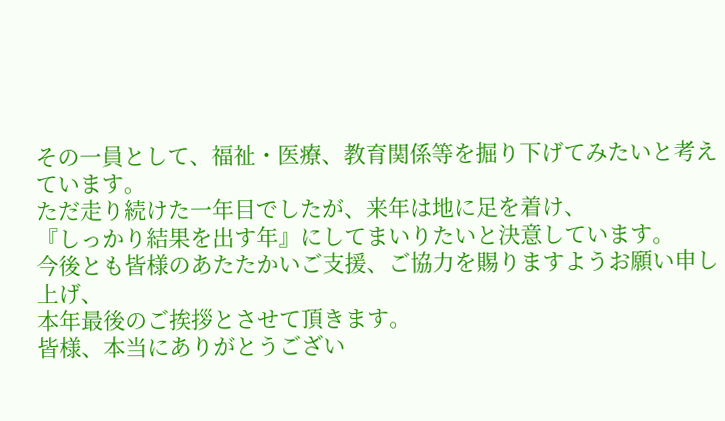その一員として、福祉・医療、教育関係等を掘り下げてみたいと考えています。
ただ走り続けた一年目でしたが、来年は地に足を着け、
『しっかり結果を出す年』にしてまいりたいと決意しています。
今後とも皆様のあたたかいご支援、ご協力を賜りますようお願い申し上げ、
本年最後のご挨拶とさせて頂きます。
皆様、本当にありがとうござい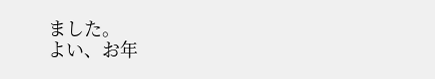ました。
よい、お年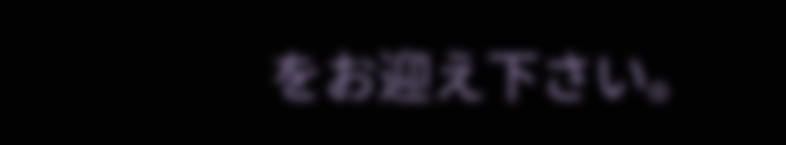をお迎え下さい。